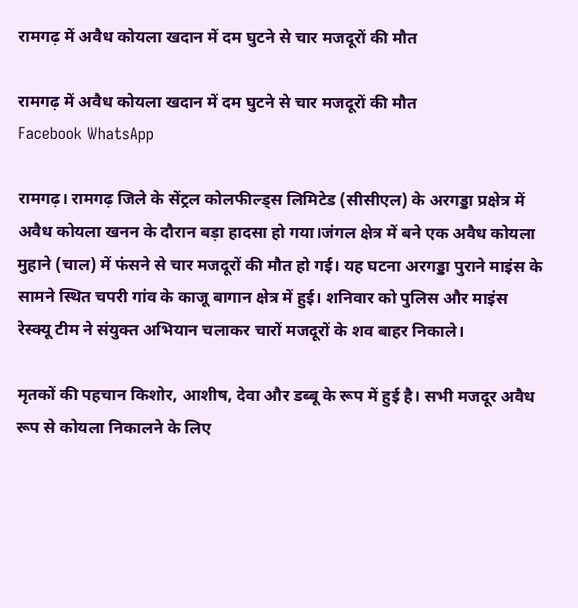रामगढ़ में अवैध कोयला खदान में दम घुटने से चार मजदूरों की मौत

रामगढ़ में अवैध कोयला खदान में दम घुटने से चार मजदूरों की मौत
Facebook WhatsApp

रामगढ़। रामगढ़ जिले के सेंट्रल कोलफील्ड्स लिमिटेड (सीसीएल) के अरगड्डा प्रक्षेत्र में अवैध कोयला खनन के दौरान बड़ा हादसा हो गया।जंगल क्षेत्र में बने एक अवैध कोयला मुहाने (चाल) में फंसने से चार मजदूरों की मौत हो गई। यह घटना अरगड्डा पुराने माइंस के सामने स्थित चपरी गांव के काजू बागान क्षेत्र में हुई। शनिवार को पुलिस और माइंस रेस्क्यू टीम ने संयुक्त अभियान चलाकर चारों मजदूरों के शव बाहर निकाले।

मृतकों की पहचान किशोर, आशीष, देवा और डब्बू के रूप में हुई है। सभी मजदूर अवैध रूप से कोयला निकालने के लिए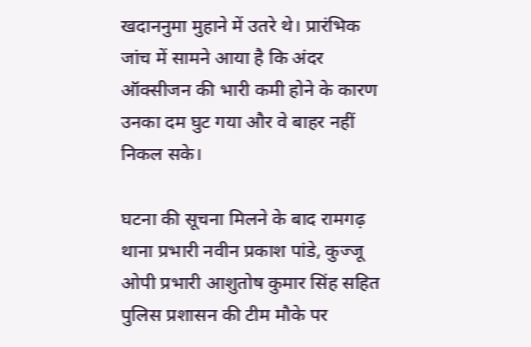खदाननुमा मुहाने में उतरे थे। प्रारंभिक जांच में सामने आया है कि अंदर ऑक्सीजन की भारी कमी होने के कारण उनका दम घुट गया और वे बाहर नहीं निकल सके।

घटना की सूचना मिलने के बाद रामगढ़ थाना प्रभारी नवीन प्रकाश पांडे, कुज्जू ओपी प्रभारी आशुतोष कुमार सिंह सहित पुलिस प्रशासन की टीम मौके पर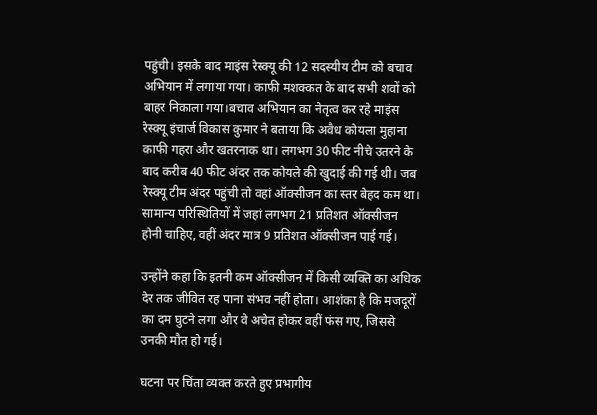पहुंची। इसके बाद माइंस रेस्क्यू की 12 सदस्यीय टीम को बचाव अभियान में लगाया गया। काफी मशक्कत के बाद सभी शवों को बाहर निकाला गया।बचाव अभियान का नेतृत्व कर रहे माइंस रेस्क्यू इंचार्ज विकास कुमार ने बताया कि अवैध कोयला मुहाना काफी गहरा और खतरनाक था। लगभग 30 फीट नीचे उतरने के बाद करीब 40 फीट अंदर तक कोयले की खुदाई की गई थी। जब रेस्क्यू टीम अंदर पहुंची तो वहां ऑक्सीजन का स्तर बेहद कम था। सामान्य परिस्थितियों में जहां लगभग 21 प्रतिशत ऑक्सीजन होनी चाहिए, वहीं अंदर मात्र 9 प्रतिशत ऑक्सीजन पाई गई।

उन्होंने कहा कि इतनी कम ऑक्सीजन में किसी व्यक्ति का अधिक देर तक जीवित रह पाना संभव नहीं होता। आशंका है कि मजदूरों का दम घुटने लगा और वे अचेत होकर वहीं फंस गए, जिससे उनकी मौत हो गई।

घटना पर चिंता व्यक्त करते हुए प्रभागीय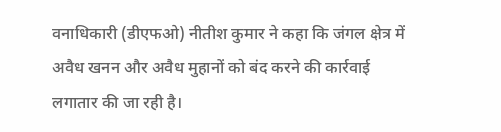वनाधिकारी (डीएफओ) नीतीश कुमार ने कहा कि जंगल क्षेत्र में अवैध खनन और अवैध मुहानों को बंद करने की कार्रवाई लगातार की जा रही है।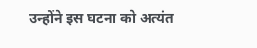उन्होंने इस घटना को अत्यंत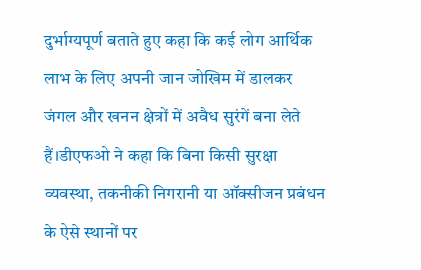दुर्भाग्यपूर्ण बताते हुए कहा कि कई लोग आर्थिक लाभ के लिए अपनी जान जोखिम में डालकर जंगल और खनन क्षेत्रों में अवैध सुरंगें बना लेते हैं।डीएफओ ने कहा कि बिना किसी सुरक्षा व्यवस्था, तकनीकी निगरानी या ऑक्सीजन प्रबंधन के ऐसे स्थानों पर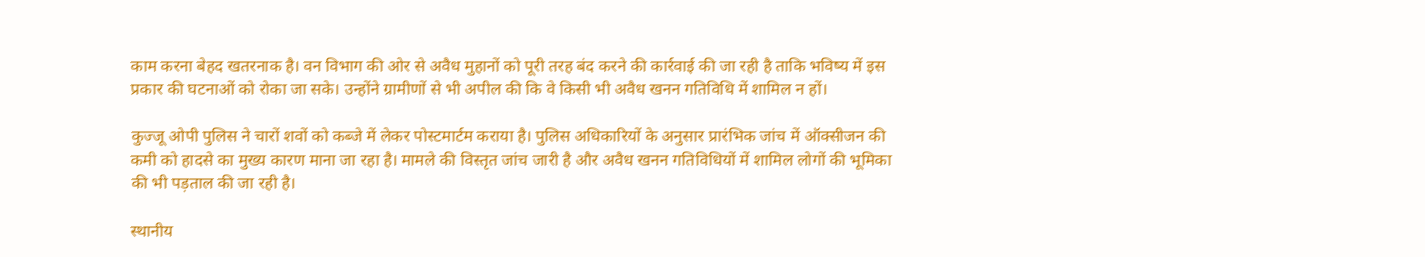काम करना बेहद खतरनाक है। वन विभाग की ओर से अवैध मुहानों को पूरी तरह बंद करने की कार्रवाई की जा रही है ताकि भविष्य में इस प्रकार की घटनाओं को रोका जा सके। उन्होंने ग्रामीणों से भी अपील की कि वे किसी भी अवैध खनन गतिविधि में शामिल न हों।

कुज्जू ओपी पुलिस ने चारों शवों को कब्जे में लेकर पोस्टमार्टम कराया है। पुलिस अधिकारियों के अनुसार प्रारंभिक जांच में ऑक्सीजन की कमी को हादसे का मुख्य कारण माना जा रहा है। मामले की विस्तृत जांच जारी है और अवैध खनन गतिविधियों में शामिल लोगों की भूमिका की भी पड़ताल की जा रही है।

स्थानीय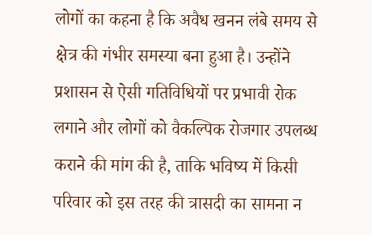लोगों का कहना है कि अवैध खनन लंबे समय से क्षेत्र की गंभीर समस्या बना हुआ है। उन्होंने प्रशासन से ऐसी गतिविधियों पर प्रभावी रोक लगाने और लोगों को वैकल्पिक रोजगार उपलब्ध कराने की मांग की है, ताकि भविष्य में किसी परिवार को इस तरह की त्रासदी का सामना न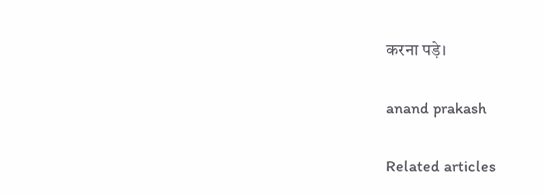करना पड़े।

anand prakash

Related articles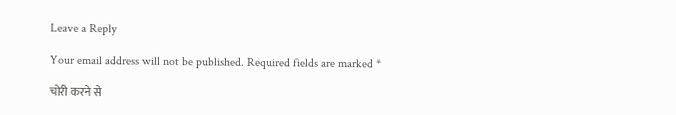Leave a Reply

Your email address will not be published. Required fields are marked *

चोरी करने से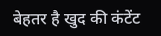बेहतर है खुद की कंटेंट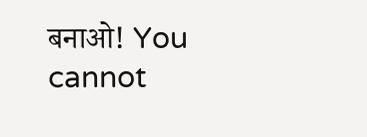बनाओ! You cannot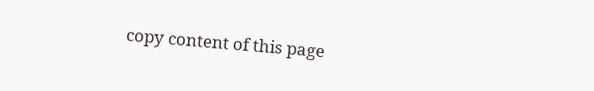copy content of this page